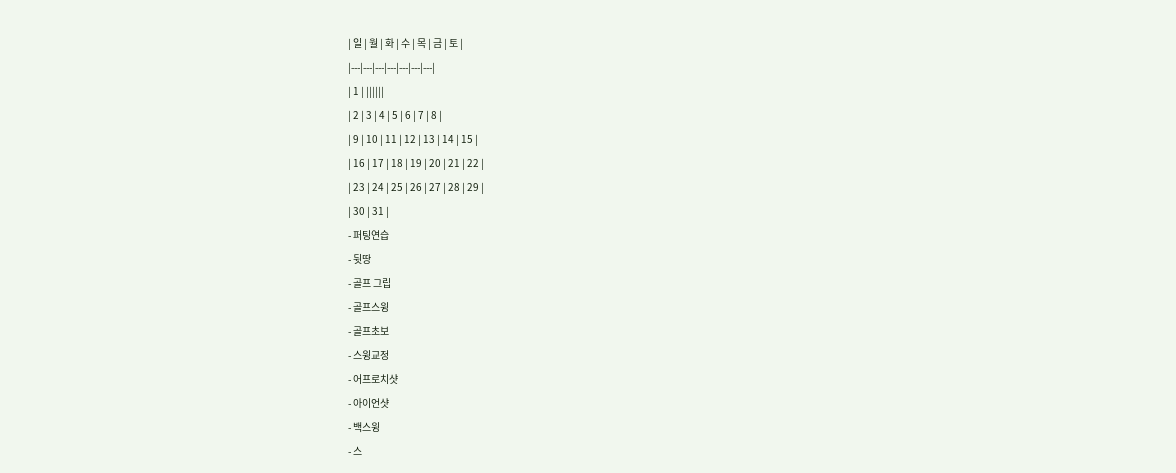| 일 | 월 | 화 | 수 | 목 | 금 | 토 |
|---|---|---|---|---|---|---|
| 1 | ||||||
| 2 | 3 | 4 | 5 | 6 | 7 | 8 |
| 9 | 10 | 11 | 12 | 13 | 14 | 15 |
| 16 | 17 | 18 | 19 | 20 | 21 | 22 |
| 23 | 24 | 25 | 26 | 27 | 28 | 29 |
| 30 | 31 |
- 퍼팅연습
- 뒷땅
- 골프 그립
- 골프스윙
- 골프초보
- 스윙교정
- 어프로치샷
- 아이언샷
- 백스윙
- 스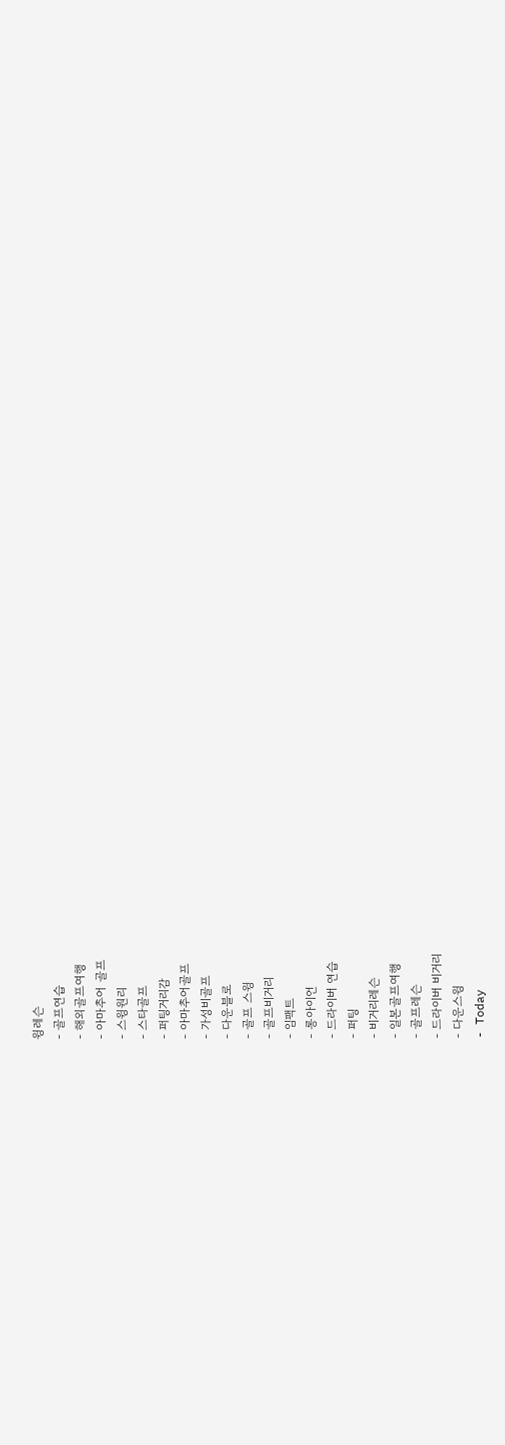윙레슨
- 골프연습
- 해외골프여행
- 아마추어 골프
- 스윙원리
- 스타골프
- 퍼팅거리감
- 아마추어골프
- 가성비골프
- 다운블로
- 골프 스윙
- 골프비거리
- 임팩트
- 롱아이언
- 드라이버 연습
- 퍼팅
- 비거리레슨
- 일본골프여행
- 골프레슨
- 드라이버 비거리
- 다운스윙
- Today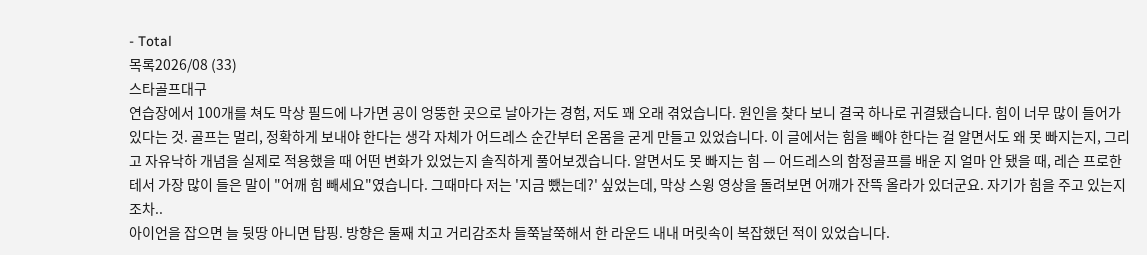- Total
목록2026/08 (33)
스타골프대구
연습장에서 100개를 쳐도 막상 필드에 나가면 공이 엉뚱한 곳으로 날아가는 경험, 저도 꽤 오래 겪었습니다. 원인을 찾다 보니 결국 하나로 귀결됐습니다. 힘이 너무 많이 들어가 있다는 것. 골프는 멀리, 정확하게 보내야 한다는 생각 자체가 어드레스 순간부터 온몸을 굳게 만들고 있었습니다. 이 글에서는 힘을 빼야 한다는 걸 알면서도 왜 못 빠지는지, 그리고 자유낙하 개념을 실제로 적용했을 때 어떤 변화가 있었는지 솔직하게 풀어보겠습니다. 알면서도 못 빠지는 힘 — 어드레스의 함정골프를 배운 지 얼마 안 됐을 때, 레슨 프로한테서 가장 많이 들은 말이 "어깨 힘 빼세요"였습니다. 그때마다 저는 '지금 뺐는데?' 싶었는데, 막상 스윙 영상을 돌려보면 어깨가 잔뜩 올라가 있더군요. 자기가 힘을 주고 있는지조차..
아이언을 잡으면 늘 뒷땅 아니면 탑핑. 방향은 둘째 치고 거리감조차 들쭉날쭉해서 한 라운드 내내 머릿속이 복잡했던 적이 있었습니다.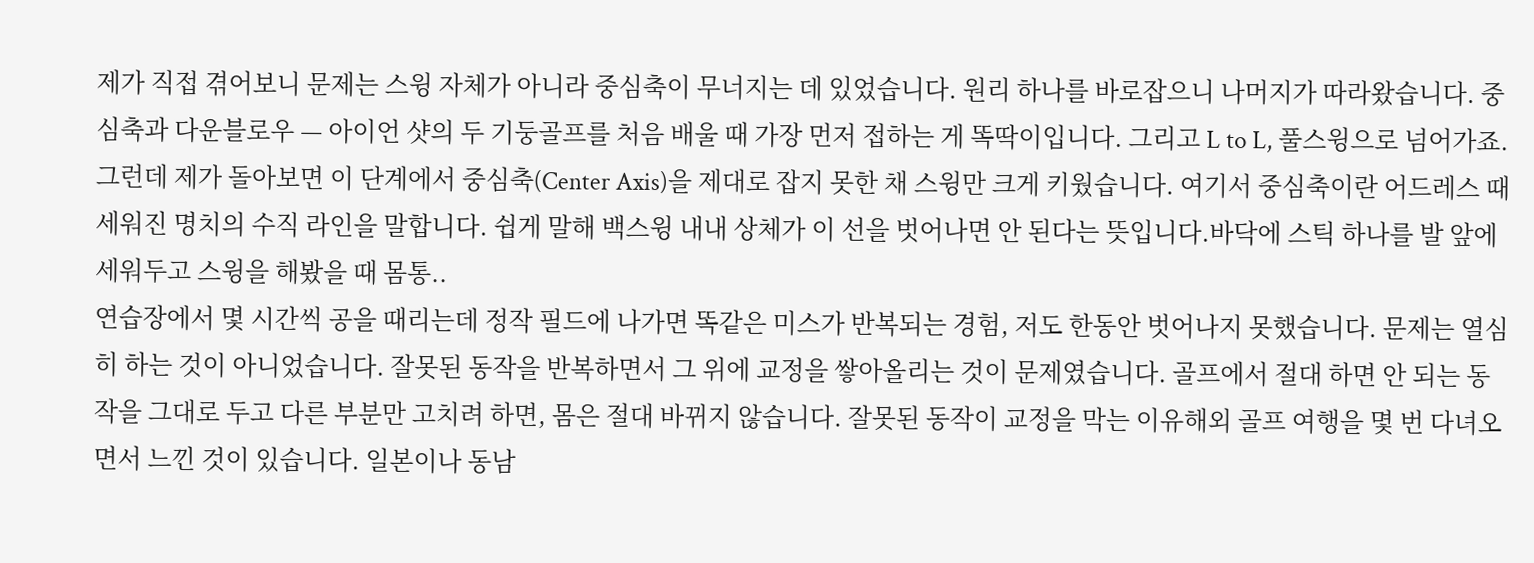제가 직접 겪어보니 문제는 스윙 자체가 아니라 중심축이 무너지는 데 있었습니다. 원리 하나를 바로잡으니 나머지가 따라왔습니다. 중심축과 다운블로우 — 아이언 샷의 두 기둥골프를 처음 배울 때 가장 먼저 접하는 게 똑딱이입니다. 그리고 L to L, 풀스윙으로 넘어가죠. 그런데 제가 돌아보면 이 단계에서 중심축(Center Axis)을 제대로 잡지 못한 채 스윙만 크게 키웠습니다. 여기서 중심축이란 어드레스 때 세워진 명치의 수직 라인을 말합니다. 쉽게 말해 백스윙 내내 상체가 이 선을 벗어나면 안 된다는 뜻입니다.바닥에 스틱 하나를 발 앞에 세워두고 스윙을 해봤을 때 몸통..
연습장에서 몇 시간씩 공을 때리는데 정작 필드에 나가면 똑같은 미스가 반복되는 경험, 저도 한동안 벗어나지 못했습니다. 문제는 열심히 하는 것이 아니었습니다. 잘못된 동작을 반복하면서 그 위에 교정을 쌓아올리는 것이 문제였습니다. 골프에서 절대 하면 안 되는 동작을 그대로 두고 다른 부분만 고치려 하면, 몸은 절대 바뀌지 않습니다. 잘못된 동작이 교정을 막는 이유해외 골프 여행을 몇 번 다녀오면서 느낀 것이 있습니다. 일본이나 동남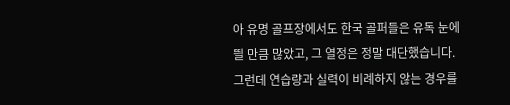아 유명 골프장에서도 한국 골퍼들은 유독 눈에 띌 만큼 많았고, 그 열정은 정말 대단했습니다. 그런데 연습량과 실력이 비례하지 않는 경우를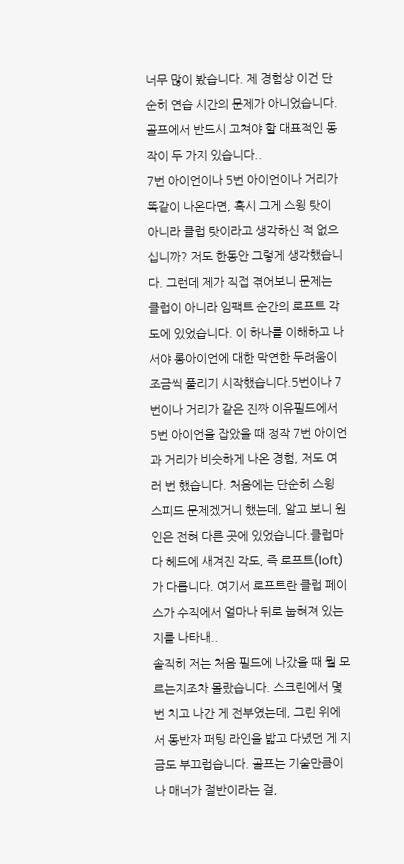너무 많이 봤습니다. 제 경험상 이건 단순히 연습 시간의 문제가 아니었습니다.골프에서 반드시 고쳐야 할 대표적인 동작이 두 가지 있습니다..
7번 아이언이나 5번 아이언이나 거리가 똑같이 나온다면, 혹시 그게 스윙 탓이 아니라 클럽 탓이라고 생각하신 적 없으십니까? 저도 한동안 그렇게 생각했습니다. 그런데 제가 직접 겪어보니 문제는 클럽이 아니라 임팩트 순간의 로프트 각도에 있었습니다. 이 하나를 이해하고 나서야 롱아이언에 대한 막연한 두려움이 조금씩 풀리기 시작했습니다.5번이나 7번이나 거리가 같은 진짜 이유필드에서 5번 아이언을 잡았을 때 정작 7번 아이언과 거리가 비슷하게 나온 경험, 저도 여러 번 했습니다. 처음에는 단순히 스윙 스피드 문제겠거니 했는데, 알고 보니 원인은 전혀 다른 곳에 있었습니다.클럽마다 헤드에 새겨진 각도, 즉 로프트(loft)가 다릅니다. 여기서 로프트란 클럽 페이스가 수직에서 얼마나 뒤로 눕혀져 있는지를 나타내..
솔직히 저는 처음 필드에 나갔을 때 뭘 모르는지조차 몰랐습니다. 스크린에서 몇 번 치고 나간 게 전부였는데, 그린 위에서 동반자 퍼팅 라인을 밟고 다녔던 게 지금도 부끄럽습니다. 골프는 기술만큼이나 매너가 절반이라는 걸,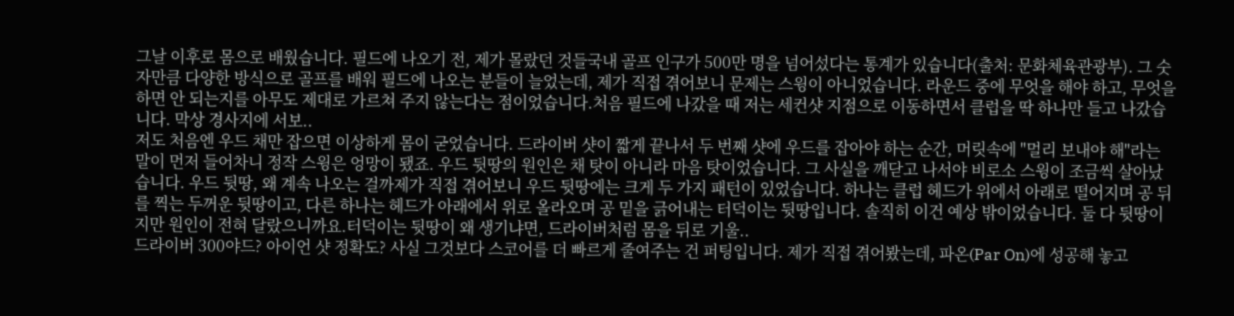그날 이후로 몸으로 배웠습니다. 필드에 나오기 전, 제가 몰랐던 것들국내 골프 인구가 500만 명을 넘어섰다는 통계가 있습니다(출처: 문화체육관광부). 그 숫자만큼 다양한 방식으로 골프를 배워 필드에 나오는 분들이 늘었는데, 제가 직접 겪어보니 문제는 스윙이 아니었습니다. 라운드 중에 무엇을 해야 하고, 무엇을 하면 안 되는지를 아무도 제대로 가르쳐 주지 않는다는 점이었습니다.처음 필드에 나갔을 때 저는 세컨샷 지점으로 이동하면서 클럽을 딱 하나만 들고 나갔습니다. 막상 경사지에 서보..
저도 처음엔 우드 채만 잡으면 이상하게 몸이 굳었습니다. 드라이버 샷이 짧게 끝나서 두 번째 샷에 우드를 잡아야 하는 순간, 머릿속에 "멀리 보내야 해"라는 말이 먼저 들어차니 정작 스윙은 엉망이 됐죠. 우드 뒷땅의 원인은 채 탓이 아니라 마음 탓이었습니다. 그 사실을 깨닫고 나서야 비로소 스윙이 조금씩 살아났습니다. 우드 뒷땅, 왜 계속 나오는 걸까제가 직접 겪어보니 우드 뒷땅에는 크게 두 가지 패턴이 있었습니다. 하나는 클럽 헤드가 위에서 아래로 떨어지며 공 뒤를 찍는 두꺼운 뒷땅이고, 다른 하나는 헤드가 아래에서 위로 올라오며 공 밑을 긁어내는 터덕이는 뒷땅입니다. 솔직히 이건 예상 밖이었습니다. 둘 다 뒷땅이지만 원인이 전혀 달랐으니까요.터덕이는 뒷땅이 왜 생기냐면, 드라이버처럼 몸을 뒤로 기울..
드라이버 300야드? 아이언 샷 정확도? 사실 그것보다 스코어를 더 빠르게 줄여주는 건 퍼팅입니다. 제가 직접 겪어봤는데, 파온(Par On)에 성공해 놓고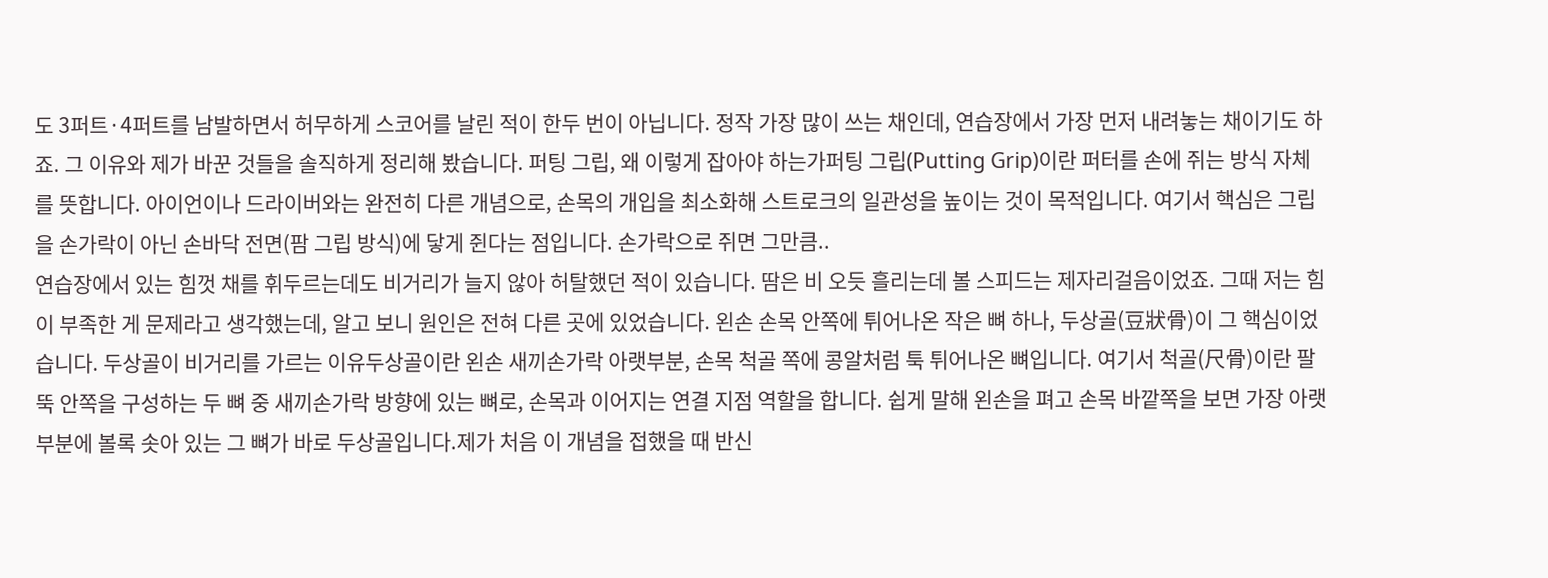도 3퍼트·4퍼트를 남발하면서 허무하게 스코어를 날린 적이 한두 번이 아닙니다. 정작 가장 많이 쓰는 채인데, 연습장에서 가장 먼저 내려놓는 채이기도 하죠. 그 이유와 제가 바꾼 것들을 솔직하게 정리해 봤습니다. 퍼팅 그립, 왜 이렇게 잡아야 하는가퍼팅 그립(Putting Grip)이란 퍼터를 손에 쥐는 방식 자체를 뜻합니다. 아이언이나 드라이버와는 완전히 다른 개념으로, 손목의 개입을 최소화해 스트로크의 일관성을 높이는 것이 목적입니다. 여기서 핵심은 그립을 손가락이 아닌 손바닥 전면(팜 그립 방식)에 닿게 쥔다는 점입니다. 손가락으로 쥐면 그만큼..
연습장에서 있는 힘껏 채를 휘두르는데도 비거리가 늘지 않아 허탈했던 적이 있습니다. 땀은 비 오듯 흘리는데 볼 스피드는 제자리걸음이었죠. 그때 저는 힘이 부족한 게 문제라고 생각했는데, 알고 보니 원인은 전혀 다른 곳에 있었습니다. 왼손 손목 안쪽에 튀어나온 작은 뼈 하나, 두상골(豆狀骨)이 그 핵심이었습니다. 두상골이 비거리를 가르는 이유두상골이란 왼손 새끼손가락 아랫부분, 손목 척골 쪽에 콩알처럼 툭 튀어나온 뼈입니다. 여기서 척골(尺骨)이란 팔뚝 안쪽을 구성하는 두 뼈 중 새끼손가락 방향에 있는 뼈로, 손목과 이어지는 연결 지점 역할을 합니다. 쉽게 말해 왼손을 펴고 손목 바깥쪽을 보면 가장 아랫부분에 볼록 솟아 있는 그 뼈가 바로 두상골입니다.제가 처음 이 개념을 접했을 때 반신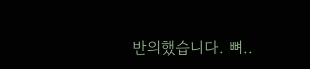반의했습니다. 뼈..